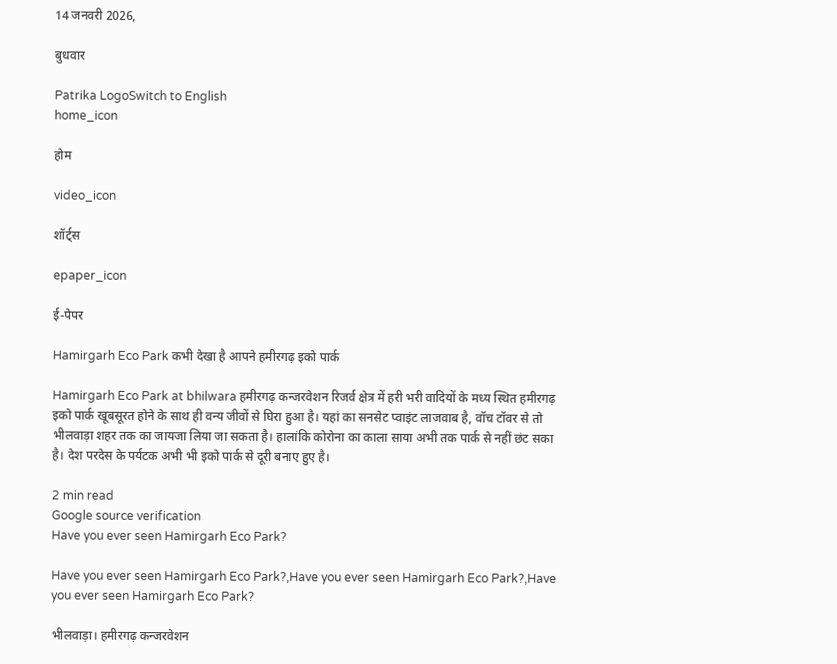14 जनवरी 2026,

बुधवार

Patrika LogoSwitch to English
home_icon

होम

video_icon

शॉर्ट्स

epaper_icon

ई-पेपर

Hamirgarh Eco Park कभी देखा है आपने हमीरगढ़ इको पार्क

Hamirgarh Eco Park at bhilwara हमीरगढ़ कन्जरवेशन रिजर्व क्षेत्र में हरी भरी वादियों के मध्य स्थित हमीरगढ़ इको पार्क खूबसूरत होने के साथ ही वन्य जीवों से घिरा हुआ है। यहां का सनसेट प्वाइंट लाजवाब है, वॉच टॉवर से तो भीलवाड़ा शहर तक का जायजा लिया जा सकता है। हालांकि कोरोना का काला साया अभी तक पार्क से नहीं छंट सका है। देश परदेस के पर्यटक अभी भी इको पार्क से दूरी बनाए हुए है।

2 min read
Google source verification
Have you ever seen Hamirgarh Eco Park?

Have you ever seen Hamirgarh Eco Park?,Have you ever seen Hamirgarh Eco Park?,Have you ever seen Hamirgarh Eco Park?

भीलवाड़ा। हमीरगढ़ कन्जरवेशन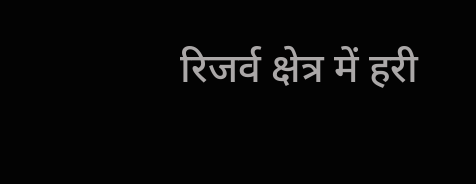रिजर्व क्षेत्र में हरी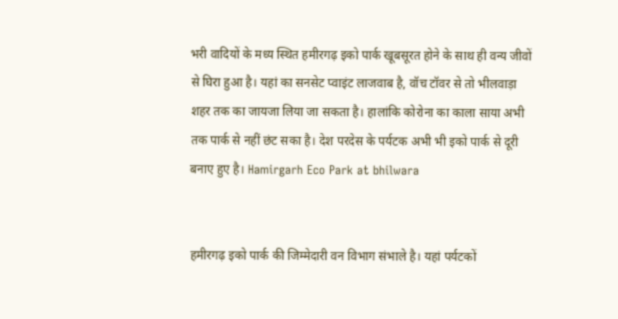भरी वादियों के मध्य स्थित हमीरगढ़ इको पार्क खूबसूरत होने के साथ ही वन्य जीवों से घिरा हुआ है। यहां का सनसेट प्वाइंट लाजवाब है, वॉच टॉवर से तो भीलवाड़ा शहर तक का जायजा लिया जा सकता है। हालांकि कोरोना का काला साया अभी तक पार्क से नहीं छंट सका है। देश परदेस के पर्यटक अभी भी इको पार्क से दूरी बनाए हुए है। Hamirgarh Eco Park at bhilwara


हमीरगढ़ इको पार्क की जिम्मेदारी वन विभाग संभाले है। यहां पर्यटकों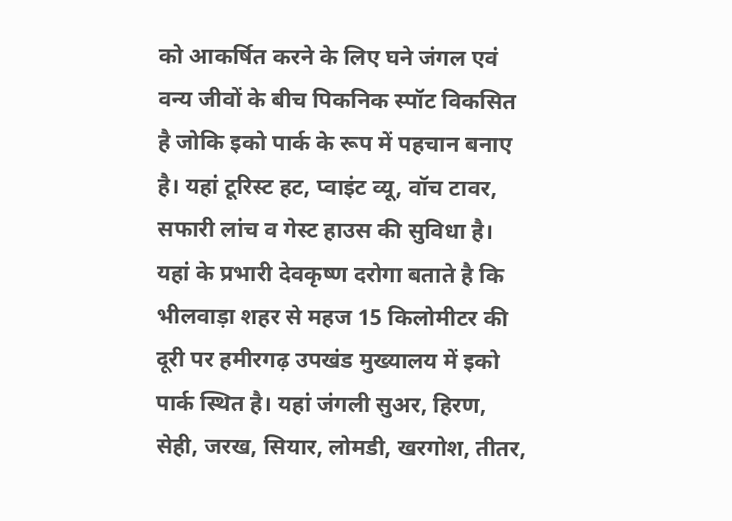को आकर्षित करने के लिए घने जंगल एवं वन्य जीवों के बीच पिकनिक स्पॉट विकसित है जोकि इको पार्क के रूप में पहचान बनाए है। यहां टूरिस्ट हट, प्वाइंट व्यू, वॉच टावर, सफारी लांच व गेस्ट हाउस की सुविधा है। यहां के प्रभारी देवकृष्ण दरोगा बताते है कि भीलवाड़ा शहर से महज 15 किलोमीटर की दूरी पर हमीरगढ़ उपखंड मुख्यालय में इको पार्क स्थित है। यहां जंगली सुअर, हिरण, सेही, जरख, सियार, लोमडी, खरगोश, तीतर,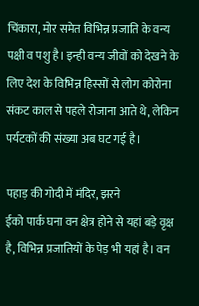चिंकारा, मोर समेत विभिन्न प्रजाति के वन्य पक्षी व पशु है। इन्ही वन्य जीवों को देखने के लिए देश के विभिन्न हिस्सों से लोग कोरोना संकट काल से पहले रोजाना आते थे, लेकिन पर्यटकों की संख्या अब घट गई है।

पहाड़ की गोदी में मंदिर, झरने
ईको पार्क घना वन क्षेत्र होने से यहां बड़े वृक्ष है, विभिन्न प्रजातियों के पेड़ भी यहां है। वन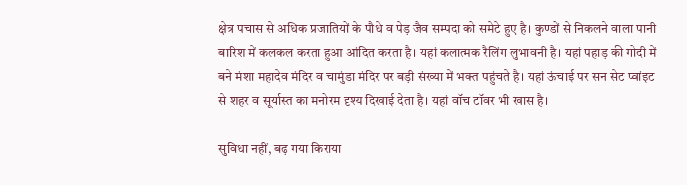क्षेत्र पचास से अधिक प्रजातियों के पौधे व पेड़ जैव सम्पदा को समेटे हुए है। कुण्डों से निकलने वाला पानी बारिश में कलकल करता हुआ आंदित करता है। यहां कलात्मक रैलिंग लुभावनी है। यहां पहाड़ की गोदी में बने मंशा महादेव मंदिर व चामुंडा मंदिर पर बड़ी संख्या में भक्त पहुंचते है। यहां ऊंचाई पर सन सेट प्वांइट से शहर व सूर्यास्त का मनोरम दृश्य दिखाई देता है। यहां वॉच टॉवर भी खास है।

सुविधा नहीं, बढ़ गया किराया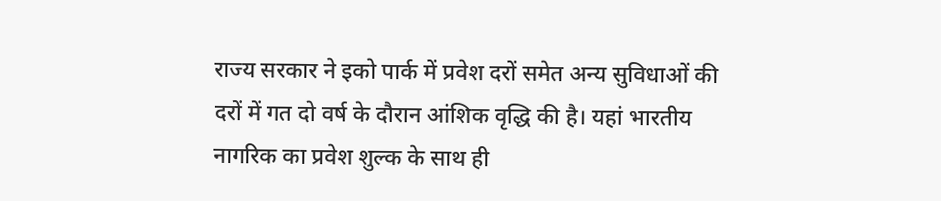राज्य सरकार ने इको पार्क में प्रवेश दरों समेत अन्य सुविधाओं की दरों में गत दो वर्ष के दौरान आंशिक वृद्धि की है। यहां भारतीय नागरिक का प्रवेश शुल्क के साथ ही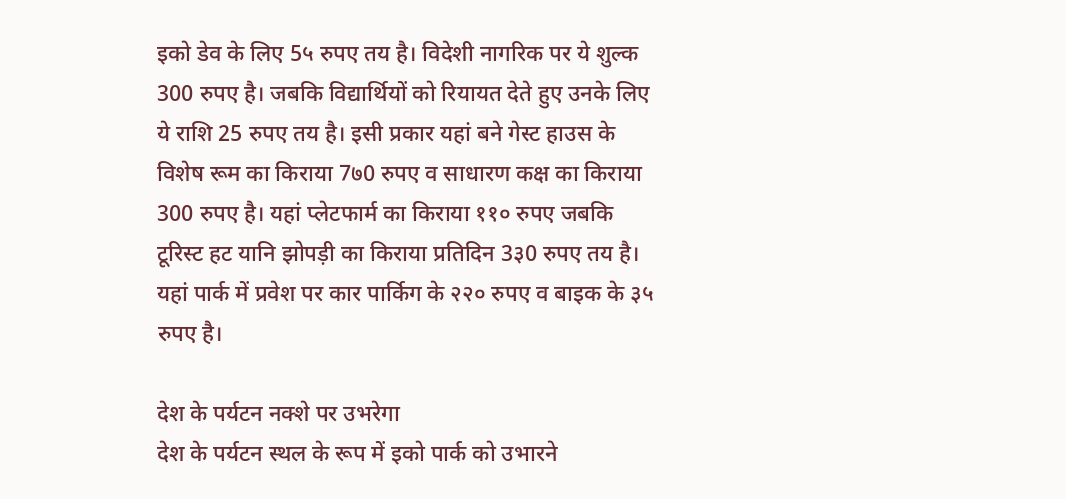इको डेव के लिए 5५ रुपए तय है। विदेशी नागरिक पर ये शुल्क 300 रुपए है। जबकि विद्यार्थियों को रियायत देते हुए उनके लिए ये राशि 25 रुपए तय है। इसी प्रकार यहां बने गेस्ट हाउस के विशेष रूम का किराया 7७0 रुपए व साधारण कक्ष का किराया 300 रुपए है। यहां प्लेटफार्म का किराया ११० रुपए जबकि टूरिस्ट हट यानि झोपड़ी का किराया प्रतिदिन 3३0 रुपए तय है। यहां पार्क में प्रवेश पर कार पार्किग के २२० रुपए व बाइक के ३५ रुपए है।

देश के पर्यटन नक्शे पर उभरेगा
देश के पर्यटन स्थल के रूप में इको पार्क को उभारने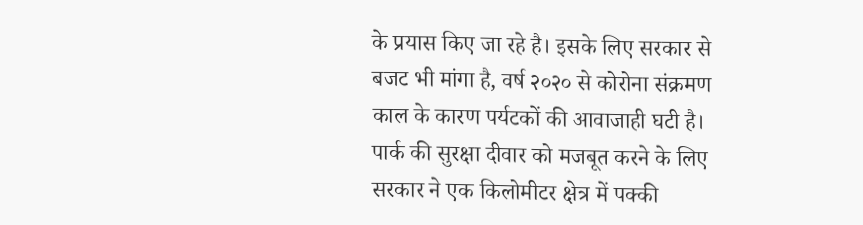के प्रयास किए जा रहे है। इसके लिए सरकार से बजट भी मांगा है, वर्ष २०२० से कोरोना संक्रमण काल के कारण पर्यटकों की आवाजाही घटी है। पार्क की सुरक्षा दीवार को मजबूत करने के लिए सरकार ने एक किलोमीटर क्षेत्र में पक्की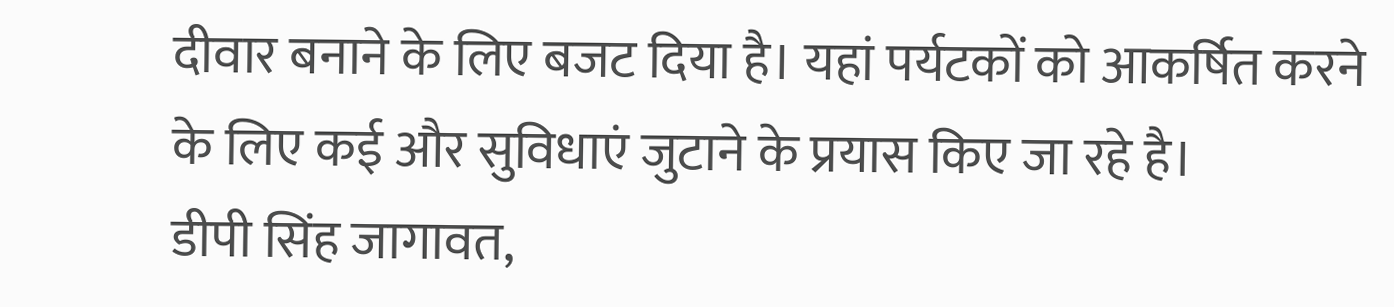दीवार बनाने के लिए बजट दिया है। यहां पर्यटकों को आकर्षित करने के लिए कई और सुविधाएं जुटाने के प्रयास किए जा रहे है।
डीपी सिंह जागावत,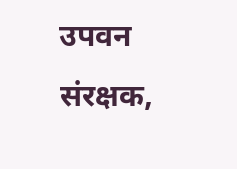उपवन संरक्षक,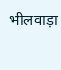भीलवाड़ा